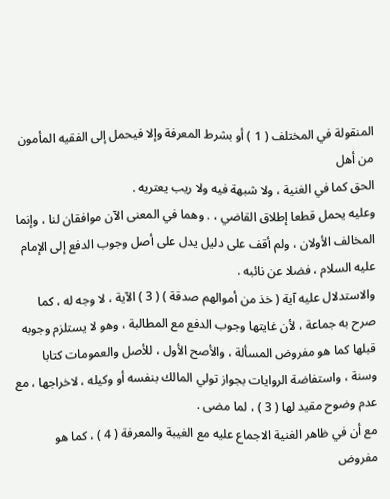المنقولة في المختلف ( 1 ) أو بشرط المعرفة وإلا فيحمل إلى الفقيه المأمون من أهل
الحق كما في الغنية ، ولا شبهة فيه ولا ريب يعتريه .
وعليه يحمل قطعا إطلاق القاضي ، . وهما في المعنى الآن موافقان لنا ، وإنما
المخالف الأولان ، ولم أقف على دليل يدل على أصل وجوب الدفع إلى الإمام
عليه السلام ، فضلا عن نائبه .
والاستدلال عليه آية ( خذ من أموالهم صدقة ) ( 3 ) الآية ، لا وجه له ، كما
صرح به جماعة ، لأن غايتها وجوب الدفع مع المطالبة ، وهو لا يستلزم وجوبه
قبلها كما هو مفروض المسألة ، والأصح الأول ، للأصل والعمومات كتابا
وسنة ، واستفاضة الروايات بجواز تولي المالك بنفسه أو وكيله ، لاخراجها ، مع
عدم وضوح مقيد لها ( 3 ) ، لما مضى .
مع أن في ظاهر الغنية الاجماع عليه مع الغيبة والمعرفة ( 4 ) ، كما هو مفروض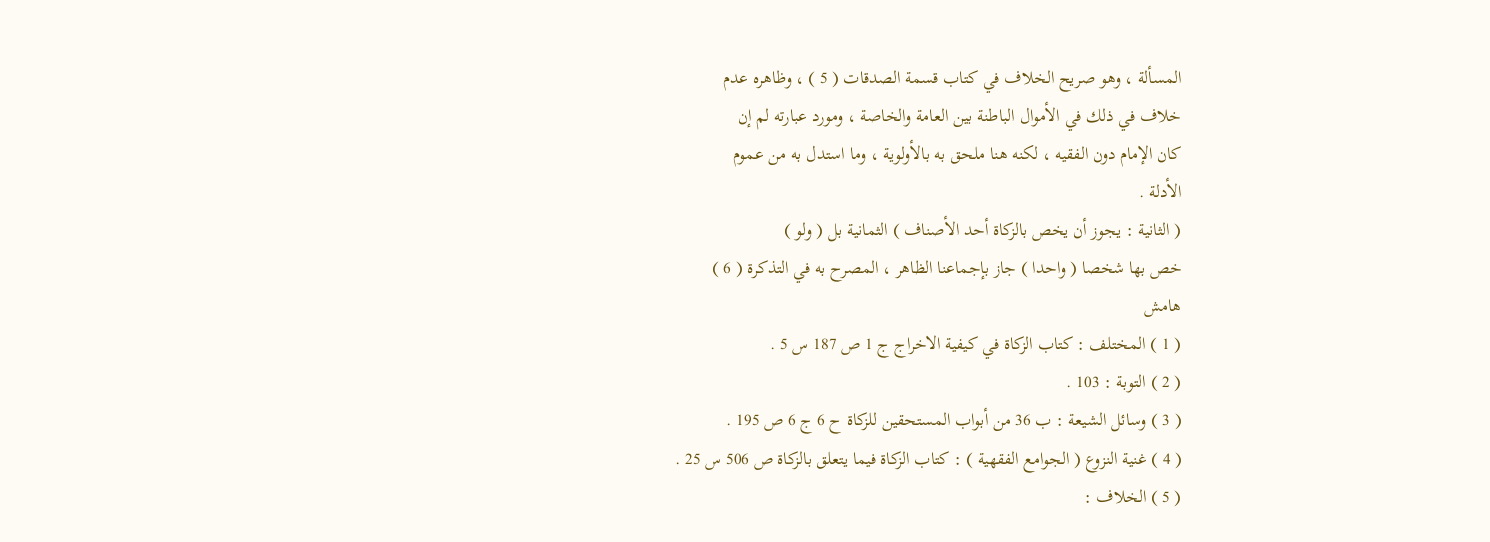المسألة ، وهو صريح الخلاف في كتاب قسمة الصدقات ( 5 ) ، وظاهره عدم
خلاف في ذلك في الأموال الباطنة بين العامة والخاصة ، ومورد عبارته لم إن
كان الإمام دون الفقيه ، لكنه هنا ملحق به بالأولوية ، وما استدل به من عموم
الأدلة .
( الثانية : يجوز أن يخص بالزكاة أحد الأصناف ) الثمانية بل ( ولو )
خص بها شخصا ( واحدا ) جاز بإجماعنا الظاهر ، المصرح به في التذكرة ( 6 )
هامش
( 1 ) المختلف : كتاب الزكاة في كيفية الاخراج ج 1 ص 187 س 5 .
( 2 ) التوبة : 103 .
( 3 ) وسائل الشيعة : ب 36 من أبواب المستحقين للزكاة ح 6 ج 6 ص 195 .
( 4 ) غنية النزوع ( الجوامع الفقهية ) : كتاب الزكاة فيما يتعلق بالزكاة ص 506 س 25 .
( 5 ) الخلاف :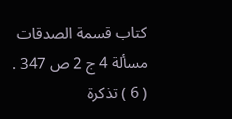كتاب قسمة الصدقات مسألة 4 ج 2 ص 347 .
( 6 ) تذكرة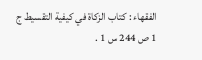الفقهاء : كتاب الزكاة في كيفية التقسيط ج 1 ص 244 س 1 .